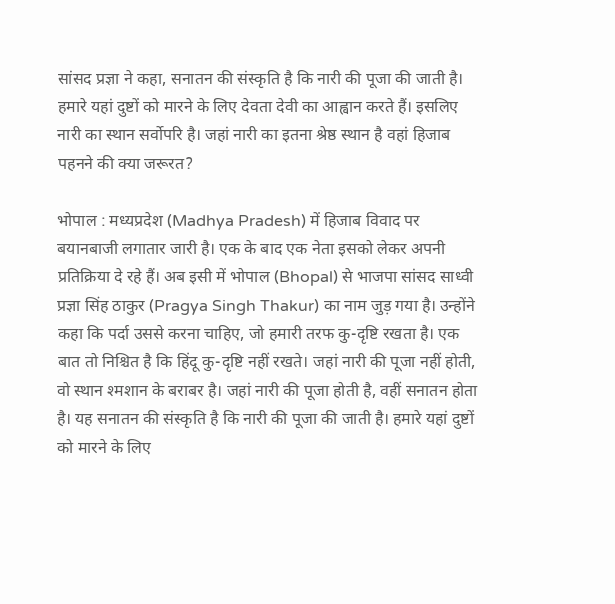सांसद प्रज्ञा ने कहा, सनातन की संस्कृति है कि नारी की पूजा की जाती है। हमारे यहां दुष्टों को मारने के लिए देवता देवी का आह्वान करते हैं। इसलिए नारी का स्थान सर्वोपरि है। जहां नारी का इतना श्रेष्ठ स्थान है वहां हिजाब पहनने की क्या जरूरत?

भोपाल : मध्यप्रदेश (Madhya Pradesh) में हिजाब विवाद पर बयानबाजी लगातार जारी है। एक के बाद एक नेता इसको लेकर अपनी प्रतिक्रिया दे रहे हैं। अब इसी में भोपाल (Bhopal) से भाजपा सांसद साध्वी प्रज्ञा सिंह ठाकुर (Pragya Singh Thakur) का नाम जुड़ गया है। उन्होंने कहा कि पर्दा उससे करना चाहिए, जो हमारी तरफ कु-दृष्टि रखता है। एक बात तो निश्चित है कि हिंदू कु-दृष्टि नहीं रखते। जहां नारी की पूजा नहीं होती, वो स्थान श्मशान के बराबर है। जहां नारी की पूजा होती है, वहीं सनातन होता है। यह सनातन की संस्कृति है कि नारी की पूजा की जाती है। हमारे यहां दुष्टों को मारने के लिए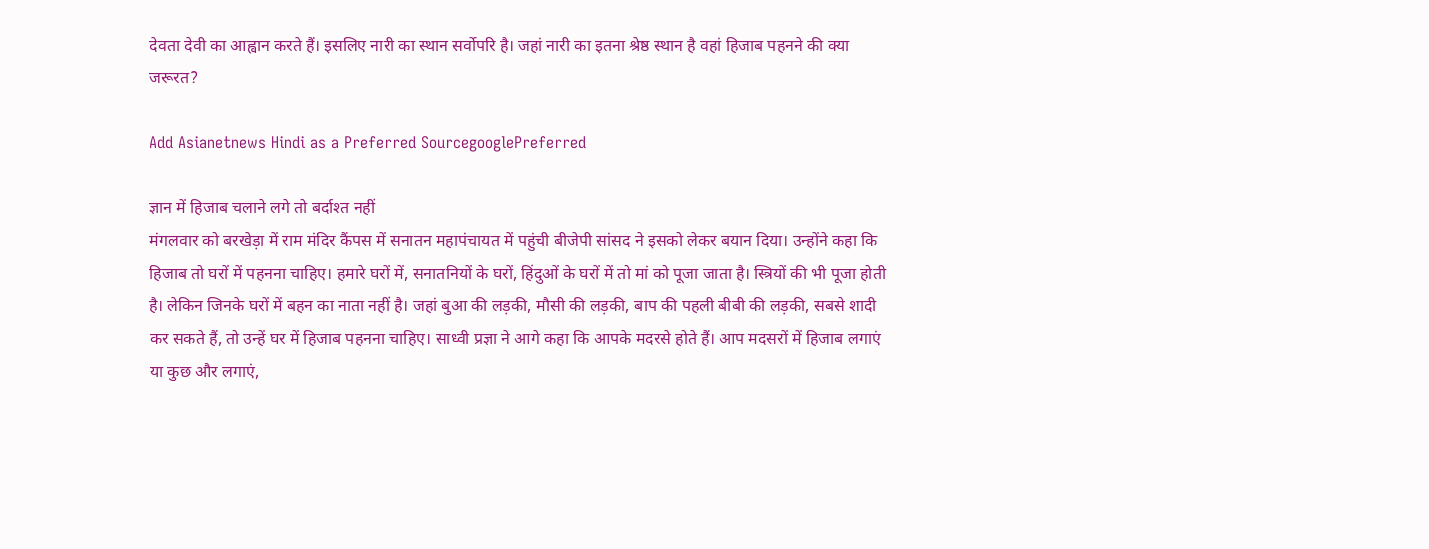देवता देवी का आह्वान करते हैं। इसलिए नारी का स्थान सर्वोपरि है। जहां नारी का इतना श्रेष्ठ स्थान है वहां हिजाब पहनने की क्या जरूरत?

Add Asianetnews Hindi as a Preferred SourcegooglePreferred

ज्ञान में हिजाब चलाने लगे तो बर्दाश्त नहीं
मंगलवार को बरखेड़ा में राम मंदिर कैंपस में सनातन महापंचायत में पहुंची बीजेपी सांसद ने इसको लेकर बयान दिया। उन्होंने कहा कि हिजाब तो घरों में पहनना चाहिए। हमारे घरों में, सनातनियों के घरों, हिंदुओं के घरों में तो मां को पूजा जाता है। स्त्रियों की भी पूजा होती है। लेकिन जिनके घरों में बहन का नाता नहीं है। जहां बुआ की लड़की, मौसी की लड़की, बाप की पहली बीबी की लड़की, सबसे शादी कर सकते हैं, तो उन्हें घर में हिजाब पहनना चाहिए। साध्वी प्रज्ञा ने आगे कहा कि आपके मदरसे होते हैं। आप मदसरों में हिजाब लगाएं या कुछ और लगाएं,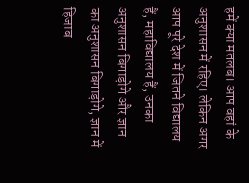हमें क्या मतलब। आप वहां के अनुशासन में रहिए। लेकिन अगर आप पूरे देश में जितने विद्यालय हैं, महाविद्यालय हैं, उनका अनुशासन बिगाड़ोगे और ज्ञान का अनुशासन बिगाड़ोगे, ज्ञान में हिजाब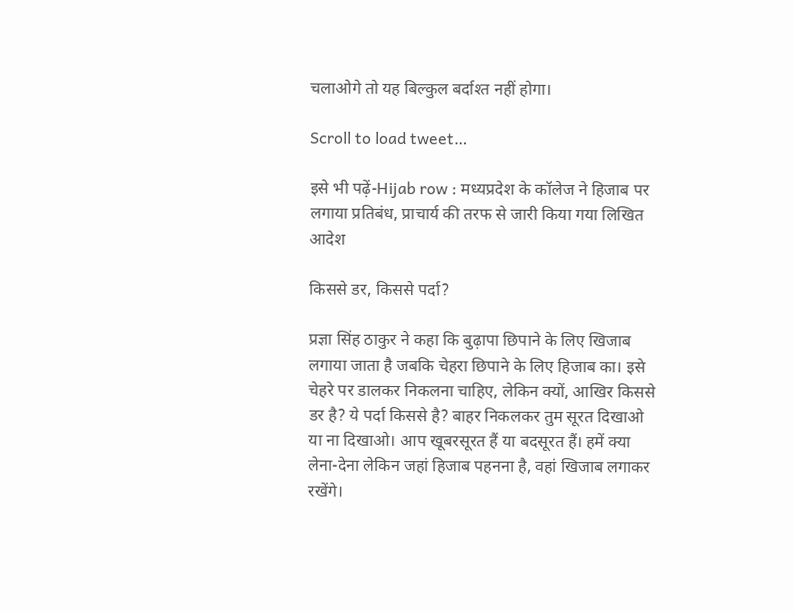चलाओगे तो यह बिल्कुल बर्दाश्त नहीं होगा।

Scroll to load tweet…

इसे भी पढ़ें-Hijab row : मध्यप्रदेश के कॉलेज ने हिजाब पर लगाया प्रतिबंध, प्राचार्य की तरफ से जारी किया गया लिखित आदेश

किससे डर, किससे पर्दा?

प्रज्ञा सिंह ठाकुर ने कहा कि बुढ़ापा छिपाने के लिए खिजाब लगाया जाता है जबकि चेहरा छिपाने के लिए हिजाब का। इसे चेहरे पर डालकर निकलना चाहिए, लेकिन क्यों, आखिर किससे डर है? ये पर्दा किससे है? बाहर निकलकर तुम सूरत दिखाओ या ना दिखाओ। आप खूबरसूरत हैं या बदसूरत हैं। हमें क्या लेना-देना लेकिन जहां हिजाब पहनना है, वहां खिजाब लगाकर रखेंगे।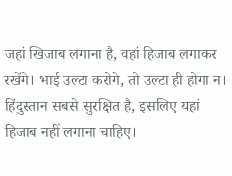जहां खिजाब लगाना है, वहां हिजाब लगाकर रखेंगे। भाई उल्टा करोगे, तो उल्टा ही होगा न। हिंदुस्तान सबसे सुरक्षित है, इसलिए यहां हिजाब नहीं लगाना चाहिए।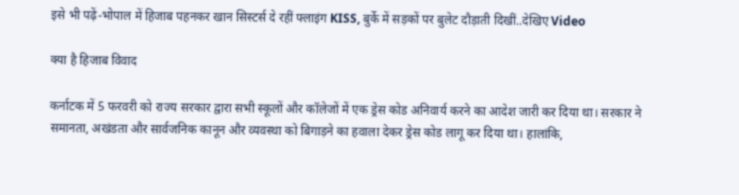इसे भी पढ़ें-भोपाल में हिजाब पहनकर खान सिस्टर्स दे रहीं फ्लाइंग KISS, बुर्के में सड़कों पर बुलेट दौड़ाती दिखीं..देखिए Video

क्या है हिजाब विवाद

कर्नाटक में 5 फरवरी को राज्य सरकार द्वारा सभी स्कूलों और कॉलेजों में एक ड्रेस कोड अनिवार्य करने का आदेश जारी कर दिया था। सरकार ने समानता, अखंडता और सार्वजनिक कानून और व्यवस्था को बिगाड़ने का हवाला देकर ड्रेस कोड लागू कर दिया था। हालांकि,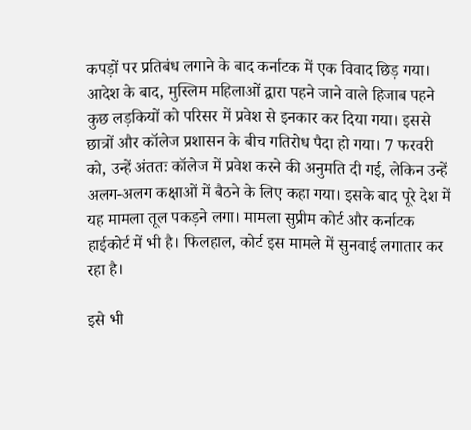कपड़ों पर प्रतिबंध लगाने के बाद कर्नाटक में एक विवाद छिड़ गया। आदेश के बाद, मुस्लिम महिलाओं द्वारा पहने जाने वाले हिजाब पहने कुछ लड़कियों को परिसर में प्रवेश से इनकार कर दिया गया। इससे छात्रों और कॉलेज प्रशासन के बीच गतिरोध पैदा हो गया। 7 फरवरी को, उन्हें अंततः कॉलेज में प्रवेश करने की अनुमति दी गई, लेकिन उन्हें अलग-अलग कक्षाओं में बैठने के लिए कहा गया। इसके बाद पूरे देश में यह मामला तूल पकड़ने लगा। मामला सुप्रीम कोर्ट और कर्नाटक हाईकोर्ट में भी है। फिलहाल, कोर्ट इस मामले में सुनवाई लगातार कर रहा है।

इसे भी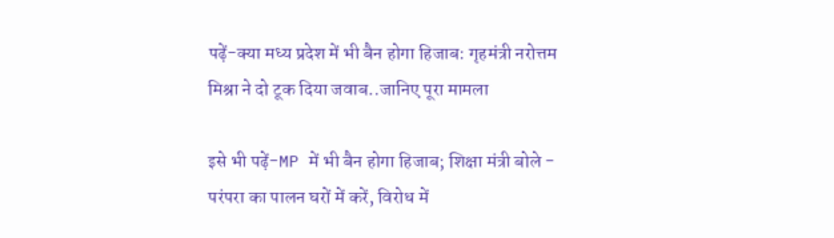पढ़ें-क्या मध्य प्रदेश में भी बैन होगा हिजाब: गृहमंत्री नरोत्तम मिश्रा ने दो टूक दिया जवाब..जानिए पूरा मामला

इसे भी पढ़ें-MP में भी बैन होगा हिजाब; शिक्षा मंत्री बोले - परंपरा का पालन घरों में करें, विरोध में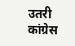उतरी कांग्रेस